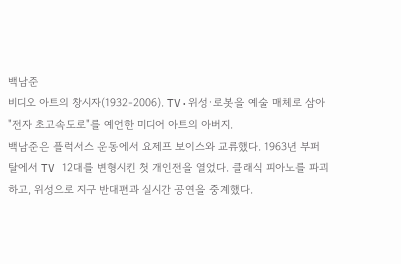백남준
비디오 아트의 창시자(1932-2006). TV·위성·로봇을 예술 매체로 삼아 "전자 초고속도로"를 예언한 미디어 아트의 아버지.
백남준은 플럭서스 운동에서 요제프 보이스와 교류했다. 1963년 부퍼탈에서 TV 12대를 변형시킨 첫 개인전을 열었다. 클래식 피아노를 파괴하고, 위성으로 지구 반대편과 실시간 공연을 중계했다.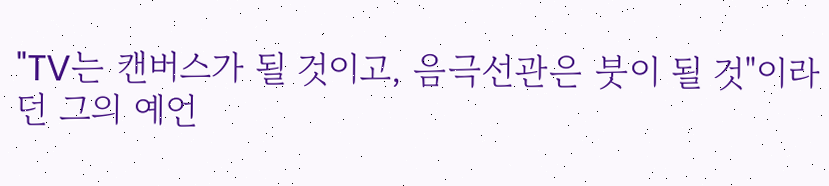"TV는 캔버스가 될 것이고, 음극선관은 붓이 될 것"이라던 그의 예언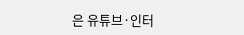은 유튜브·인터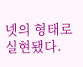넷의 형태로 실현됐다.